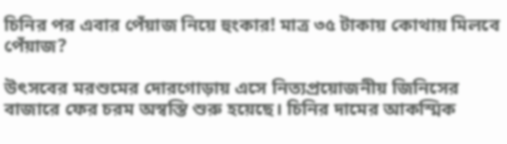চিনির পর এবার পেঁয়াজ নিয়ে হুংকার! মাত্র ৩৫ টাকায় কোথায় মিলবে পেঁয়াজ?

উৎসবের মরশুমের দোরগোড়ায় এসে নিত্যপ্রয়োজনীয় জিনিসের বাজারে ফের চরম অস্বস্তি শুরু হয়েছে। চিনির দামের আকস্মিক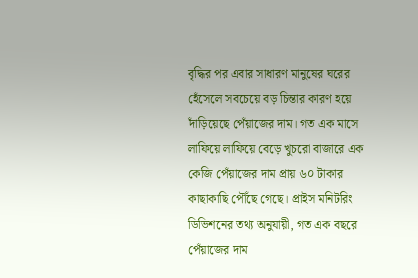বৃদ্ধির পর এবার সাধারণ মানুষের ঘরের হেঁসেলে সবচেয়ে বড় চিন্তার কারণ হয়ে দাঁড়িয়েছে পেঁয়াজের দাম। গত এক মাসে লাফিয়ে লাফিয়ে বেড়ে খুচরো বাজারে এক কেজি পেঁয়াজের দাম প্রায় ৬০ টাকার কাছাকাছি পৌঁছে গেছে। প্রাইস মনিটরিং ডিভিশনের তথ্য অনুযায়ী, গত এক বছরে পেঁয়াজের দাম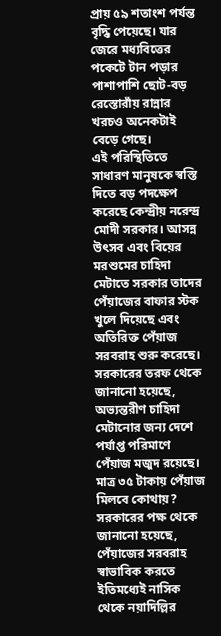প্রায় ৫৯ শতাংশ পর্যন্ত বৃদ্ধি পেয়েছে। যার জেরে মধ্যবিত্তের পকেটে টান পড়ার পাশাপাশি ছোট-বড় রেস্তোরাঁয় রান্নার খরচও অনেকটাই বেড়ে গেছে।
এই পরিস্থিতিতে সাধারণ মানুষকে স্বস্তি দিতে বড় পদক্ষেপ করেছে কেন্দ্রীয় নরেন্দ্র মোদী সরকার। আসন্ন উৎসব এবং বিয়ের মরশুমের চাহিদা মেটাতে সরকার তাদের পেঁয়াজের বাফার স্টক খুলে দিয়েছে এবং অতিরিক্ত পেঁয়াজ সরবরাহ শুরু করেছে। সরকারের তরফ থেকে জানানো হয়েছে, অভ্যন্তরীণ চাহিদা মেটানোর জন্য দেশে পর্যাপ্ত পরিমাণে পেঁয়াজ মজুদ রয়েছে।
মাত্র ৩৫ টাকায় পেঁয়াজ মিলবে কোথায়?
সরকারের পক্ষ থেকে জানানো হয়েছে, পেঁয়াজের সরবরাহ স্বাভাবিক করতে ইতিমধ্যেই নাসিক থেকে নয়াদিল্লির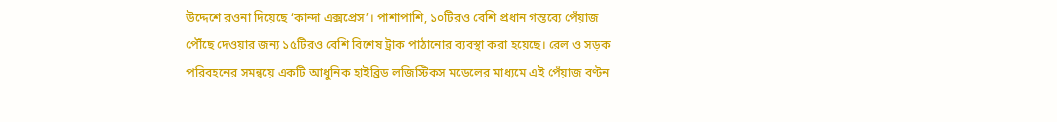উদ্দেশে রওনা দিয়েছে ‘কান্দা এক্সপ্রেস’। পাশাপাশি, ১০টিরও বেশি প্রধান গন্তব্যে পেঁয়াজ পৌঁছে দেওয়ার জন্য ১৫টিরও বেশি বিশেষ ট্রাক পাঠানোর ব্যবস্থা করা হয়েছে। রেল ও সড়ক পরিবহনের সমন্বয়ে একটি আধুনিক হাইব্রিড লজিস্টিকস মডেলের মাধ্যমে এই পেঁয়াজ বণ্টন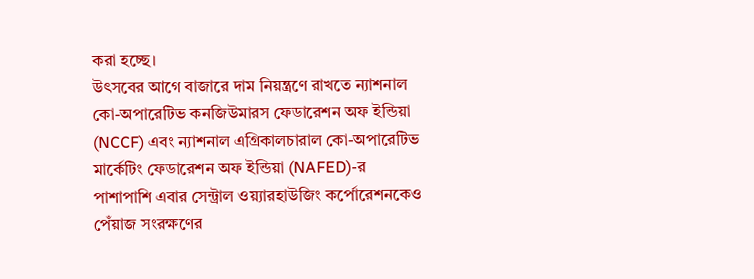করা হচ্ছে।
উৎসবের আগে বাজারে দাম নিয়ন্ত্রণে রাখতে ন্যাশনাল কো-অপারেটিভ কনজিউমারস ফেডারেশন অফ ইন্ডিয়া (NCCF) এবং ন্যাশনাল এগ্রিকালচারাল কো-অপারেটিভ মার্কেটিং ফেডারেশন অফ ইন্ডিয়া (NAFED)-র পাশাপাশি এবার সেন্ট্রাল ওয়্যারহাউজিং কর্পোরেশনকেও পেঁয়াজ সংরক্ষণের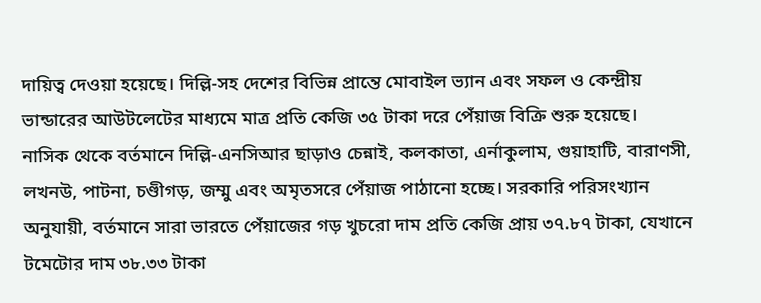দায়িত্ব দেওয়া হয়েছে। দিল্লি-সহ দেশের বিভিন্ন প্রান্তে মোবাইল ভ্যান এবং সফল ও কেন্দ্রীয় ভান্ডারের আউটলেটের মাধ্যমে মাত্র প্রতি কেজি ৩৫ টাকা দরে পেঁয়াজ বিক্রি শুরু হয়েছে।
নাসিক থেকে বর্তমানে দিল্লি-এনসিআর ছাড়াও চেন্নাই, কলকাতা, এর্নাকুলাম, গুয়াহাটি, বারাণসী, লখনউ, পাটনা, চণ্ডীগড়, জম্মু এবং অমৃতসরে পেঁয়াজ পাঠানো হচ্ছে। সরকারি পরিসংখ্যান অনুযায়ী, বর্তমানে সারা ভারতে পেঁয়াজের গড় খুচরো দাম প্রতি কেজি প্রায় ৩৭.৮৭ টাকা, যেখানে টমেটোর দাম ৩৮.৩৩ টাকা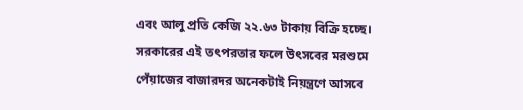এবং আলু প্রতি কেজি ২২.৬৩ টাকায় বিক্রি হচ্ছে। সরকারের এই তৎপরতার ফলে উৎসবের মরশুমে পেঁয়াজের বাজারদর অনেকটাই নিয়ন্ত্রণে আসবে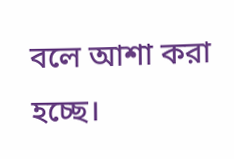বলে আশা করা হচ্ছে।